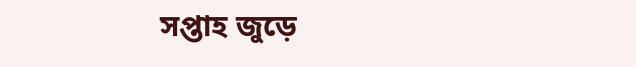সপ্তাহ জুড়ে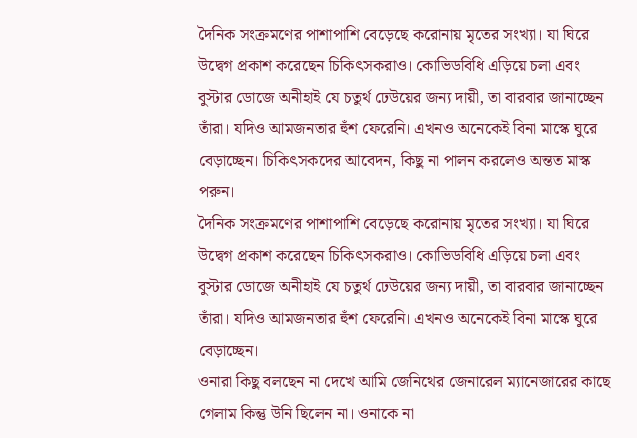দৈনিক সংক্রমণের পাশাপাশি বেড়েছে করোনায় মৃতের সংখ্যা। যা ঘিরে উদ্বেগ প্রকাশ করেছেন চিকিৎসকরাও। কোভিডবিধি এড়িয়ে চলা এবং বুস্টার ডোজে অনীহাই যে চতুর্থ ঢেউয়ের জন্য দায়ী, তা বারবার জানাচ্ছেন তাঁরা। যদিও আমজনতার হুঁশ ফেরেনি। এখনও অনেকেই বিনা মাস্কে ঘুরে বেড়াচ্ছেন। চিকিৎসকদের আবেদন, কিছু না পালন করলেও অন্তত মাস্ক পরুন।
দৈনিক সংক্রমণের পাশাপাশি বেড়েছে করোনায় মৃতের সংখ্যা। যা ঘিরে উদ্বেগ প্রকাশ করেছেন চিকিৎসকরাও। কোভিডবিধি এড়িয়ে চলা এবং বুস্টার ডোজে অনীহাই যে চতুর্থ ঢেউয়ের জন্য দায়ী, তা বারবার জানাচ্ছেন তাঁরা। যদিও আমজনতার হুঁশ ফেরেনি। এখনও অনেকেই বিনা মাস্কে ঘুরে বেড়াচ্ছেন।
ওনারা কিছু বলছেন না দেখে আমি জেনিথের জেনারেল ম্যানেজারের কাছে গেলাম কিন্তু উনি ছিলেন না। ওনাকে না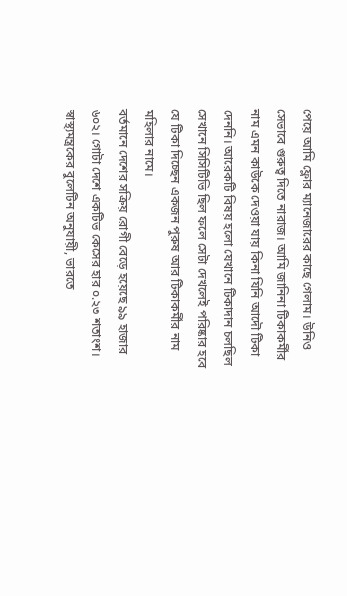পেয়ে আমি ফ্লোর ম্যানেজারের কাছে গেলাম। উনিও সেভাবে গুরুত্ব দিতে নারাজ। আমি জানিনা টিকাকর্মীর নাম এমন কাউকে দেওয়া যায় কিনা যিনি আদৌ টিকা দেননি। আরেকটি বিষয় হলো যেখানে টিকাদান চলছিল সেখানে সিসিটিভি ছিল ফলে সেটা দেখলেই পরিষ্কার হবে যে টিকা দিচ্ছেন একজন পুরুষ আর টিকাকর্মীর নাম মহিলার নামে।
বর্তমানে দেশের সক্রিয় রোগী বেড়ে হয়েছে ৯৯ হাজার ৬০২। গোটা দেশে একটিভ কেসের হার ০.২৩ শতাংশ। স্বাস্থ্যমন্ত্রকের বুলেটিন অনুযায়ী, ভারতে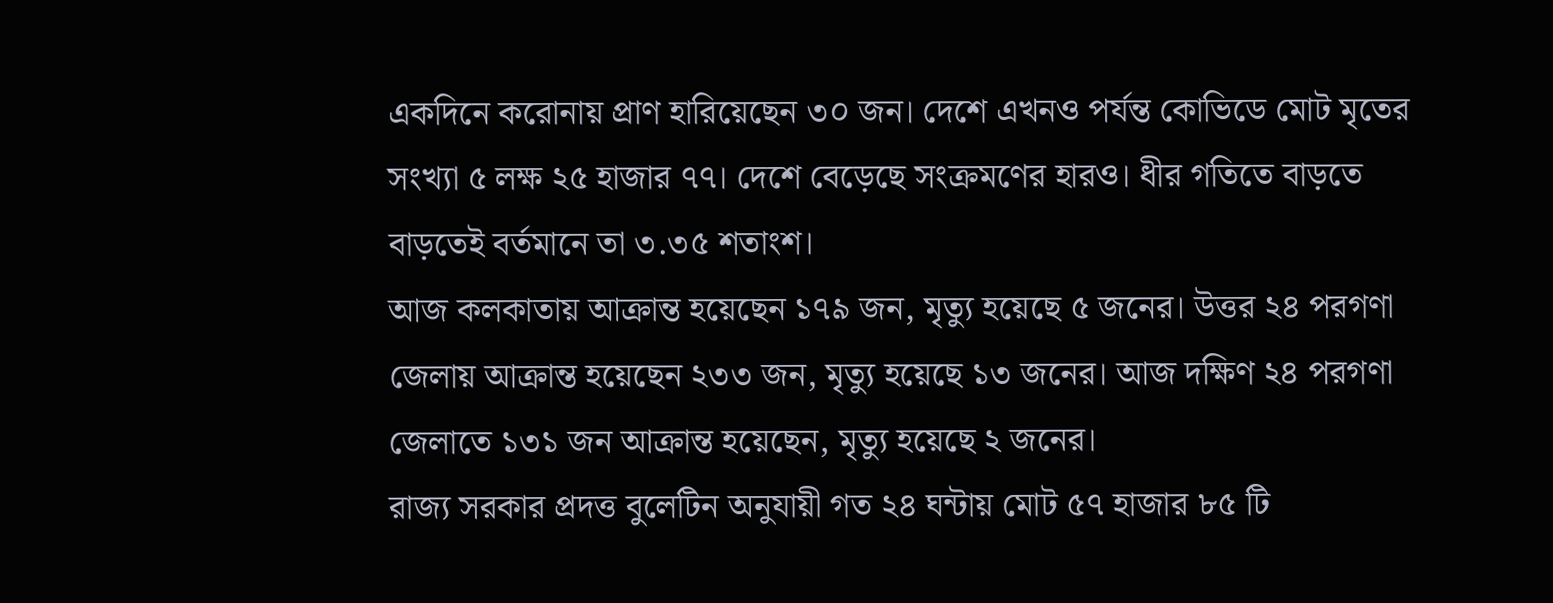একদিনে করোনায় প্রাণ হারিয়েছেন ৩০ জন। দেশে এখনও পর্যন্ত কোভিডে মোট মৃতের সংখ্যা ৫ লক্ষ ২৫ হাজার ৭৭। দেশে বেড়েছে সংক্রমণের হারও। ধীর গতিতে বাড়তে বাড়তেই বর্তমানে তা ৩.৩৫ শতাংশ।
আজ কলকাতায় আক্রান্ত হয়েছেন ১৭৯ জন, মৃত্যু হয়েছে ৫ জনের। উত্তর ২৪ পরগণা জেলায় আক্রান্ত হয়েছেন ২৩৩ জন, মৃত্যু হয়েছে ১৩ জনের। আজ দক্ষিণ ২৪ পরগণা জেলাতে ১৩১ জন আক্রান্ত হয়েছেন, মৃত্যু হয়েছে ২ জনের।
রাজ্য সরকার প্রদত্ত বুলেটিন অনুযায়ী গত ২৪ ঘন্টায় মোট ৫৭ হাজার ৮৫ টি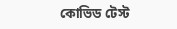কোভিড টেস্ট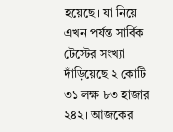হয়েছে। যা নিয়ে এখন পর্যন্ত সার্বিক টেস্টের সংখ্যা দাঁড়িয়েছে ২ কোটি ৩১ লক্ষ ৮৩ হাজার ২৪২। আজকের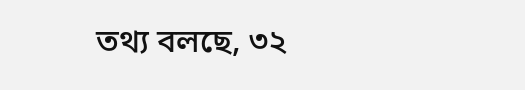তথ্য বলছে, ৩২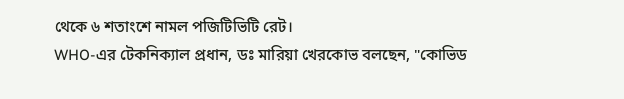থেকে ৬ শতাংশে নামল পজিটিভিটি রেট।
WHO-এর টেকনিক্যাল প্রধান, ডঃ মারিয়া খেরকোভ বলছেন, "কোভিড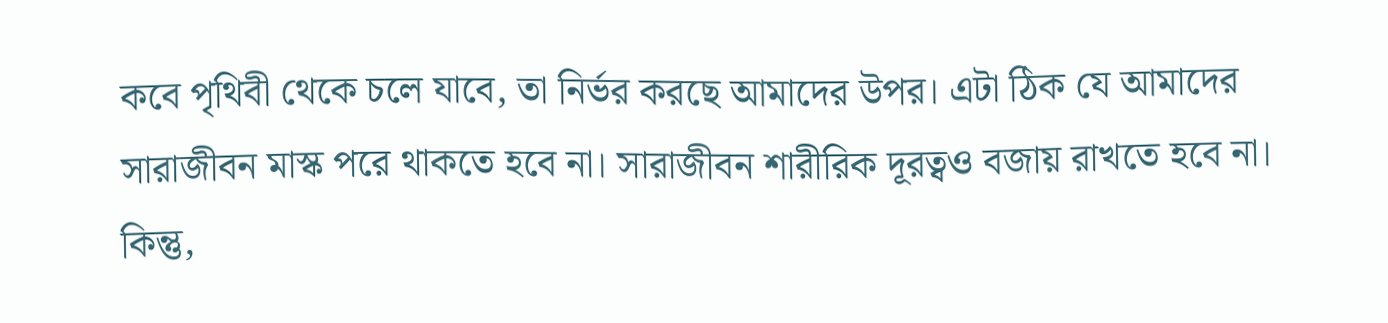কবে পৃথিবী থেকে চলে যাবে, তা নির্ভর করছে আমাদের উপর। এটা ঠিক যে আমাদের সারাজীবন মাস্ক পরে থাকতে হবে না। সারাজীবন শারীরিক দূরত্বও বজায় রাখতে হবে না। কিন্তু,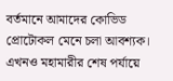বর্তমানে আমাদের কোভিড প্রোটোকল মেনে চলা আবশ্যক। এখনও মহামারীর শেষ পর্যায়ে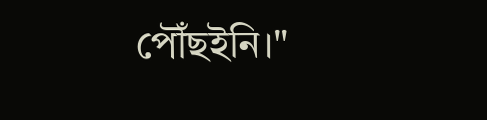পৌঁছইনি।"